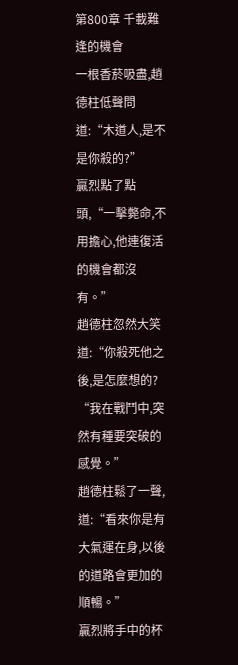第800章 千載難逢的機會
一根香菸吸盡,趙德柱低聲問道:“木道人,是不是你殺的?”
贏烈點了點頭,“一擊斃命,不用擔心,他連復活的機會都沒有。”
趙德柱忽然大笑道:“你殺死他之後,是怎麼想的?
“我在戰鬥中,突然有種要突破的感覺。”
趙德柱鬆了一聲,道:“看來你是有大氣運在身,以後的道路會更加的順暢。”
贏烈將手中的杯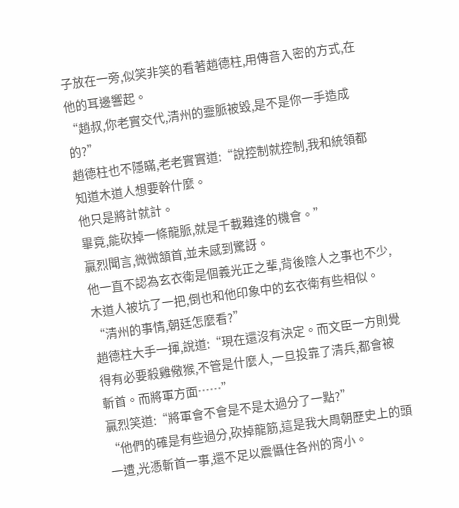子放在一旁,似笑非笑的看著趙德柱,用傳音入密的方式,在他的耳邊響起。
“趙叔,你老實交代,清州的靈脈被毀,是不是你一手造成的?”
趙德柱也不隱瞞,老老實實道:“說控制就控制,我和統領都知道木道人想要幹什麼。
他只是將計就計。
畢竟,能砍掉一條龍脈,就是千載難逢的機會。”
贏烈聞言,微微頷首,並未感到驚訝。
他一直不認為玄衣衛是個義光正之輩,背後陰人之事也不少,木道人被坑了一把,倒也和他印象中的玄衣衛有些相似。
“清州的事情,朝廷怎麼看?”
趙德柱大手一揮,說道:“現在還沒有決定。而文臣一方則覺得有必要殺雞儆猴,不管是什麼人,一旦投靠了清兵,都會被斬首。而將軍方面……”
贏烈笑道:“將軍會不會是不是太過分了一點?”
“他們的確是有些過分,砍掉龍筋,這是我大周朝歷史上的頭一遭,光憑斬首一事,還不足以震懾住各州的宵小。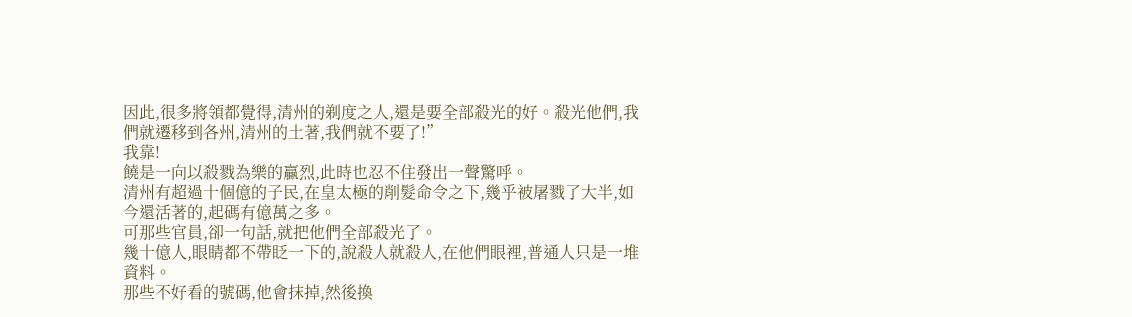因此,很多將領都覺得,清州的剃度之人,還是要全部殺光的好。殺光他們,我們就遷移到各州,清州的土著,我們就不要了!”
我靠!
饒是一向以殺戮為樂的贏烈,此時也忍不住發出一聲驚呼。
清州有超過十個億的子民,在皇太極的削髮命令之下,幾乎被屠戮了大半,如今還活著的,起碼有億萬之多。
可那些官員,卻一句話,就把他們全部殺光了。
幾十億人,眼睛都不帶眨一下的,說殺人就殺人,在他們眼裡,普通人只是一堆資料。
那些不好看的號碼,他會抹掉,然後換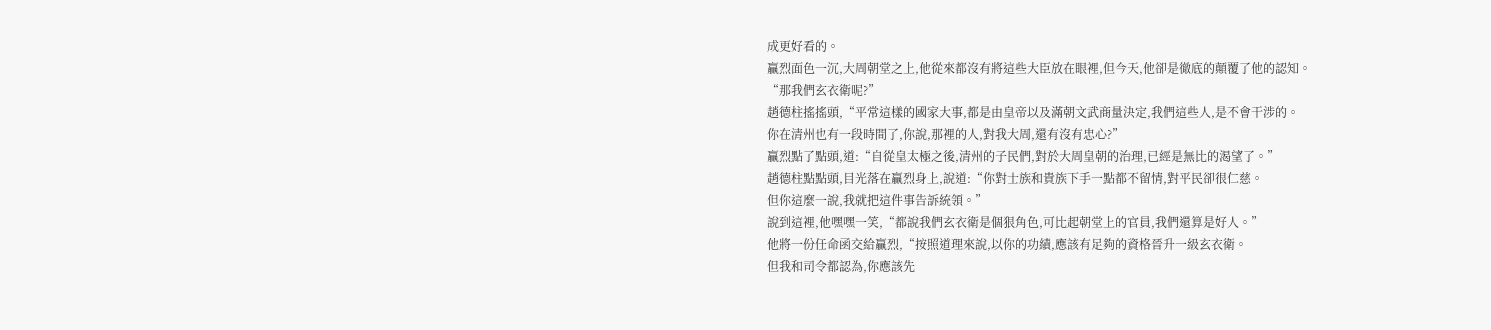成更好看的。
贏烈面色一沉,大周朝堂之上,他從來都沒有將這些大臣放在眼裡,但今天,他卻是徹底的顛覆了他的認知。
“那我們玄衣衛呢?”
趙德柱搖搖頭,“平常這樣的國家大事,都是由皇帝以及滿朝文武商量決定,我們這些人,是不會干涉的。
你在清州也有一段時間了,你說,那裡的人,對我大周,還有沒有忠心?”
贏烈點了點頭,道:“自從皇太極之後,清州的子民們,對於大周皇朝的治理,已經是無比的渴望了。”
趙德柱點點頭,目光落在贏烈身上,說道:“你對士族和貴族下手一點都不留情,對平民卻很仁慈。
但你這麼一說,我就把這件事告訴統領。”
說到這裡,他嘿嘿一笑,“都說我們玄衣衛是個狠角色,可比起朝堂上的官員,我們還算是好人。”
他將一份任命函交給贏烈,“按照道理來說,以你的功績,應該有足夠的資格晉升一級玄衣衛。
但我和司令都認為,你應該先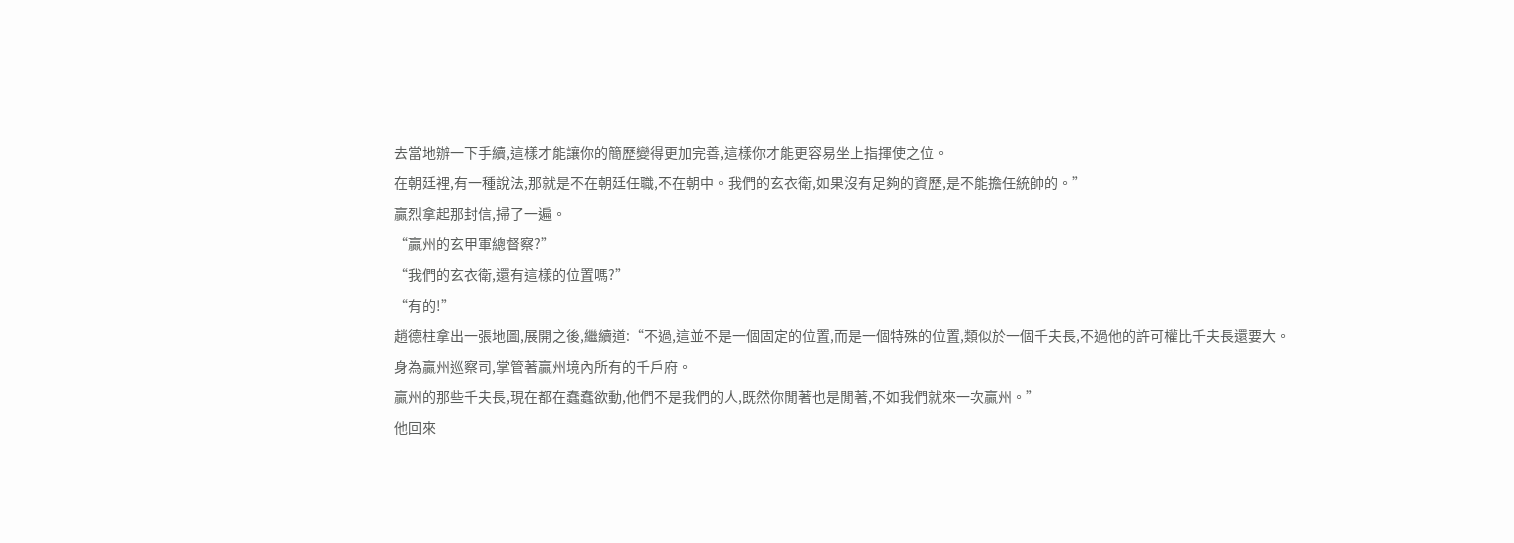去當地辦一下手續,這樣才能讓你的簡歷變得更加完善,這樣你才能更容易坐上指揮使之位。
在朝廷裡,有一種說法,那就是不在朝廷任職,不在朝中。我們的玄衣衛,如果沒有足夠的資歷,是不能擔任統帥的。”
贏烈拿起那封信,掃了一遍。
“贏州的玄甲軍總督察?”
“我們的玄衣衛,還有這樣的位置嗎?”
“有的!”
趙德柱拿出一張地圖,展開之後,繼續道:“不過,這並不是一個固定的位置,而是一個特殊的位置,類似於一個千夫長,不過他的許可權比千夫長還要大。
身為贏州巡察司,掌管著贏州境內所有的千戶府。
贏州的那些千夫長,現在都在蠢蠢欲動,他們不是我們的人,既然你閒著也是閒著,不如我們就來一次贏州。”
他回來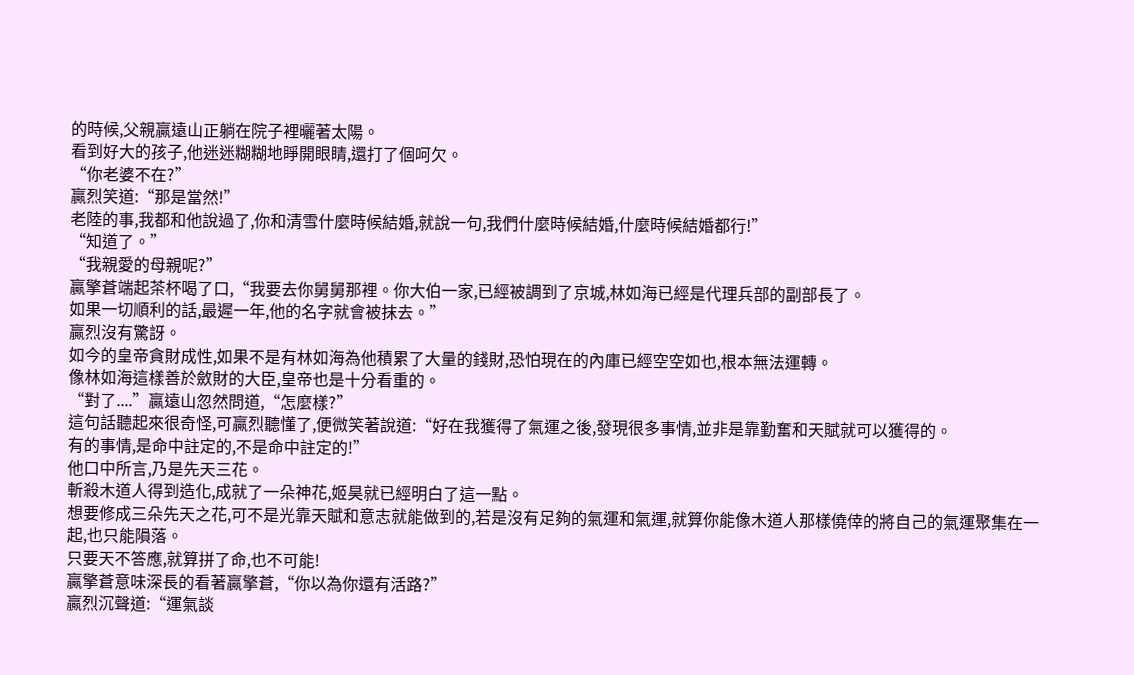的時候,父親贏遠山正躺在院子裡曬著太陽。
看到好大的孩子,他迷迷糊糊地睜開眼睛,還打了個呵欠。
“你老婆不在?”
贏烈笑道:“那是當然!”
老陸的事,我都和他說過了,你和清雪什麼時候結婚,就說一句,我們什麼時候結婚,什麼時候結婚都行!”
“知道了。”
“我親愛的母親呢?”
贏擎蒼端起茶杯喝了口,“我要去你舅舅那裡。你大伯一家,已經被調到了京城,林如海已經是代理兵部的副部長了。
如果一切順利的話,最遲一年,他的名字就會被抹去。”
贏烈沒有驚訝。
如今的皇帝貪財成性,如果不是有林如海為他積累了大量的錢財,恐怕現在的內庫已經空空如也,根本無法運轉。
像林如海這樣善於斂財的大臣,皇帝也是十分看重的。
“對了....”贏遠山忽然問道,“怎麼樣?”
這句話聽起來很奇怪,可贏烈聽懂了,便微笑著說道:“好在我獲得了氣運之後,發現很多事情,並非是靠勤奮和天賦就可以獲得的。
有的事情,是命中註定的,不是命中註定的!”
他口中所言,乃是先天三花。
斬殺木道人得到造化,成就了一朵神花,姬昊就已經明白了這一點。
想要修成三朵先天之花,可不是光靠天賦和意志就能做到的,若是沒有足夠的氣運和氣運,就算你能像木道人那樣僥倖的將自己的氣運聚集在一起,也只能隕落。
只要天不答應,就算拼了命,也不可能!
贏擎蒼意味深長的看著贏擎蒼,“你以為你還有活路?”
贏烈沉聲道:“運氣談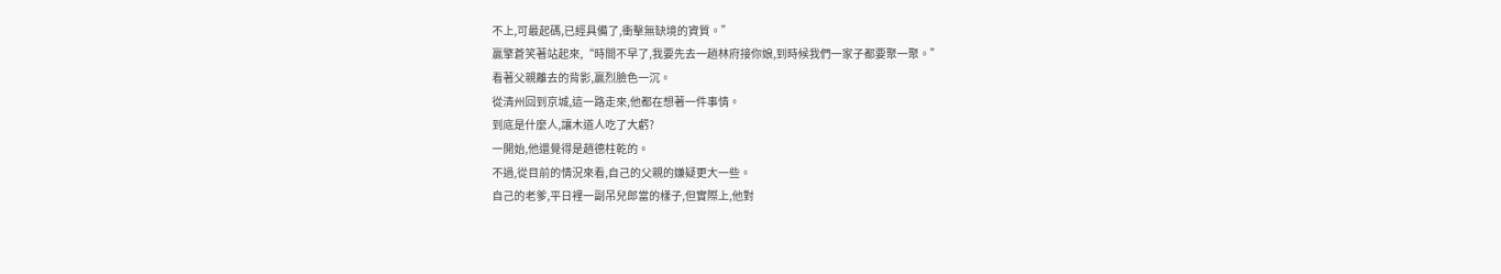不上,可最起碼,已經具備了,衝擊無缺境的資質。”
贏擎蒼笑著站起來,“時間不早了,我要先去一趟林府接你娘,到時候我們一家子都要聚一聚。”
看著父親離去的背影,贏烈臉色一沉。
從清州回到京城,這一路走來,他都在想著一件事情。
到底是什麼人,讓木道人吃了大虧?
一開始,他還覺得是趙德柱乾的。
不過,從目前的情況來看,自己的父親的嫌疑更大一些。
自己的老爹,平日裡一副吊兒郎當的樣子,但實際上,他對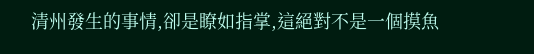清州發生的事情,卻是瞭如指掌,這絕對不是一個摸魚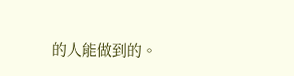的人能做到的。